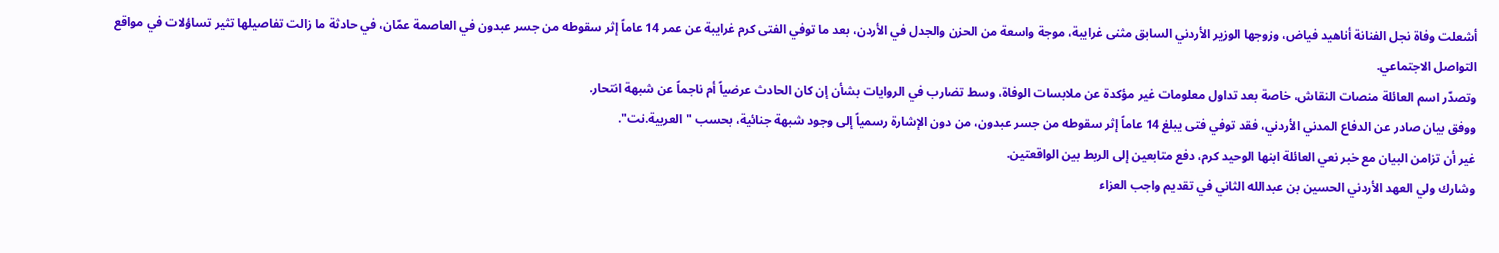أشعلت وفاة نجل الفنانة أناهيد فياض، وزوجها الوزير الأردني السابق مثنى غرايبة، موجة واسعة من الحزن والجدل في الأردن، بعد ما توفي الفتى كرم غرايبة عن عمر 14 عاماً إثر سقوطه من جسر عبدون في العاصمة عمّان، في حادثة ما زالت تفاصيلها تثير تساؤلات في مواقع التواصل الاجتماعي.
وتصدّر اسم العائلة منصات النقاش، خاصة بعد تداول معلومات غير مؤكدة عن ملابسات الوفاة، وسط تضارب في الروايات بشأن إن كان الحادث عرضياً أم ناجماً عن شبهة انتحار.
ووفق بيان صادر عن الدفاع المدني الأردني، فقد توفي فتى يبلغ 14 عاماً إثر سقوطه من جسر عبدون، من دون الإشارة رسمياً إلى وجود شبهة جنائية، بحسب "العربية.نت".
غير أن تزامن البيان مع خبر نعي العائلة ابنها الوحيد كرم، دفع متابعين إلى الربط بين الواقعتين.
وشارك ولي العهد الأردني الحسين بن عبدالله الثاني في تقديم واجب العزاء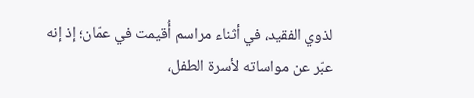لذوي الفقيد، في أثناء مراسم أُقيمت في عمّان؛ إذ إنه عبّر عن مواساته لأسرة الطفل،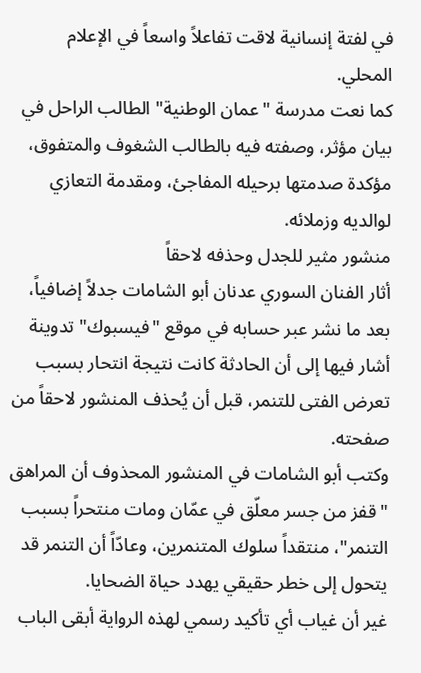في لفتة إنسانية لاقت تفاعلاً واسعاً في الإعلام المحلي.
كما نعت مدرسة "عمان الوطنية" الطالب الراحل في بيان مؤثر، وصفته فيه بالطالب الشغوف والمتفوق، مؤكدة صدمتها برحيله المفاجئ، ومقدمة التعازي لوالديه وزملائه.
منشور مثير للجدل وحذفه لاحقاً
أثار الفنان السوري عدنان أبو الشامات جدلاً إضافياً، بعد ما نشر عبر حسابه في موقع "فيسبوك" تدوينة أشار فيها إلى أن الحادثة كانت نتيجة انتحار بسبب تعرض الفتى للتنمر، قبل أن يُحذف المنشور لاحقاً من صفحته.
وكتب أبو الشامات في المنشور المحذوف أن المراهق "قفز من جسر معلّق في عمّان ومات منتحراً بسبب التنمر"، منتقداً سلوك المتنمرين، وعادّاً أن التنمر قد يتحول إلى خطر حقيقي يهدد حياة الضحايا.
غير أن غياب أي تأكيد رسمي لهذه الرواية أبقى الباب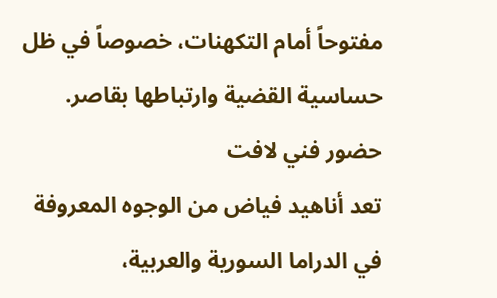مفتوحاً أمام التكهنات، خصوصاً في ظل حساسية القضية وارتباطها بقاصر.
حضور فني لافت
تعد أناهيد فياض من الوجوه المعروفة في الدراما السورية والعربية،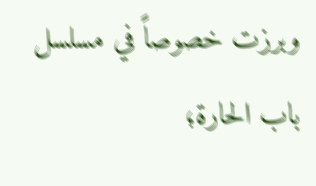وبرزت خصوصاً في مسلسل باب الحارة؛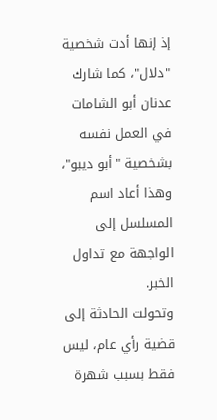إذ إنها أدت شخصية "دلال"، كما شارك عدنان أبو الشامات في العمل نفسه بشخصية "أبو ديبو"، وهذا أعاد اسم المسلسل إلى الواجهة مع تداول الخبر.
وتحولت الحادثة إلى قضية رأي عام، ليس فقط بسبب شهرة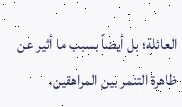العائلة؛ بل أيضاً بسبب ما أثير عن ظاهرة التنمر بين المراهقين،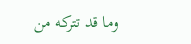وما قد تتركه من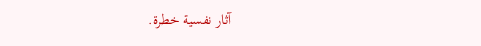آثار نفسية خطرة.